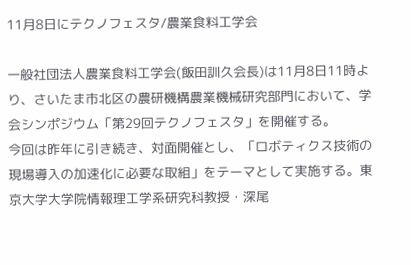11月8日にテクノフェスタ/農業食料工学会

一般社団法人農業食料工学会(飯田訓久会長)は11月8日11時より、さいたま市北区の農研機構農業機械研究部門において、学会シンポジウム「第29回テクノフェスタ」を開催する。
今回は昨年に引き続き、対面開催とし、「ロボティクス技術の現場導入の加速化に必要な取組」をテーマとして実施する。東京大学大学院情報理工学系研究科教授・深尾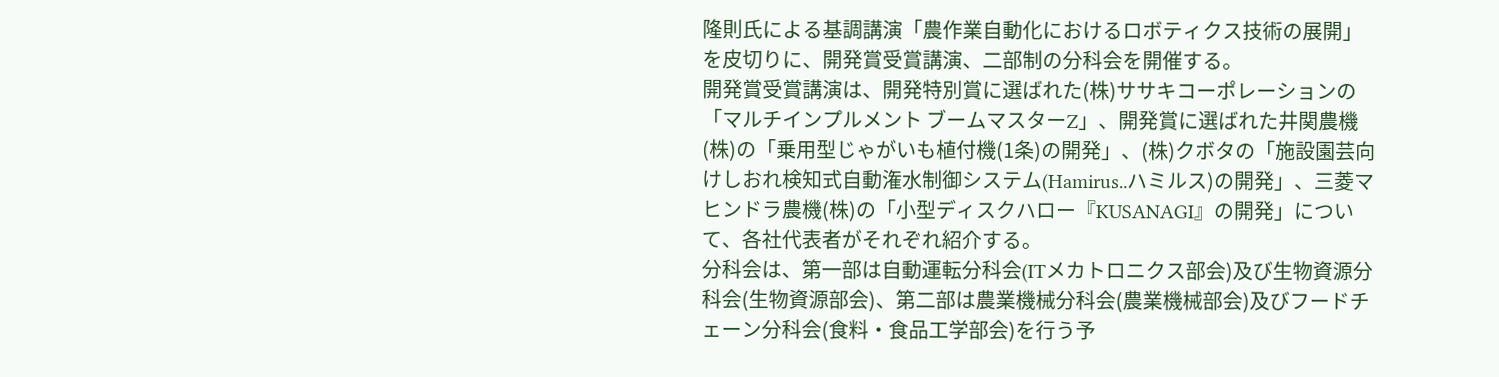隆則氏による基調講演「農作業自動化におけるロボティクス技術の展開」を皮切りに、開発賞受賞講演、二部制の分科会を開催する。
開発賞受賞講演は、開発特別賞に選ばれた(株)ササキコーポレーションの「マルチインプルメント ブームマスターZ」、開発賞に選ばれた井関農機(株)の「乗用型じゃがいも植付機(1条)の開発」、(株)クボタの「施設園芸向けしおれ検知式自動潅水制御システム(Hamirus‥ハミルス)の開発」、三菱マヒンドラ農機(株)の「小型ディスクハロー『KUSANAGI』の開発」について、各社代表者がそれぞれ紹介する。
分科会は、第一部は自動運転分科会(ITメカトロニクス部会)及び生物資源分科会(生物資源部会)、第二部は農業機械分科会(農業機械部会)及びフードチェーン分科会(食料・食品工学部会)を行う予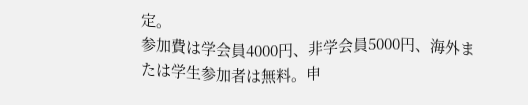定。
参加費は学会員4000円、非学会員5000円、海外または学生参加者は無料。申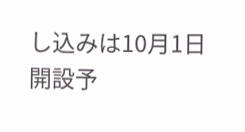し込みは10月1日開設予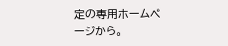定の専用ホームページから。